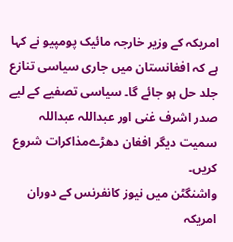امریکہ کے وزیر خارجہ مائیک پومپیو نے کہا ہے کہ افغانستان میں جاری سیاسی تنازع جلد حل ہو جائے گا۔ سیاسی تصفیے کے لیے صدر اشرف غنی اور عبداللہ عبداللہ سمیت دیگر افغان دھڑےمذاکرات شروع کریں۔
واشنگٹن میں نیوز کانفرنس کے دوران امریکہ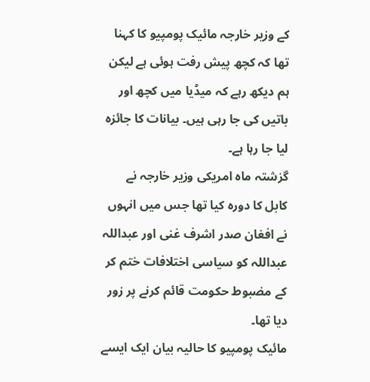کے وزیر خارجہ مائیک پومپیو کا کہنا تھا کہ کچھ پیش رفت ہوئی ہے لیکن ہم دیکھ رہے کہ میڈیا میں کچھ اور باتیں کی جا رہی ہیں۔ بیانات کا جائزہ لیا جا رہا ہے۔
گزشتہ ماہ امریکی وزیر خارجہ نے کابل کا دورہ کیا تھا جس میں انہوں نے افغان صدر اشرف غنی اور عبداللہ عبداللہ کو سیاسی اختلافات ختم کر کے مضبوط حکومت قائم کرنے پر زور دیا تھا۔
مائیک پومپیو کا حالیہ بیان ایک ایسے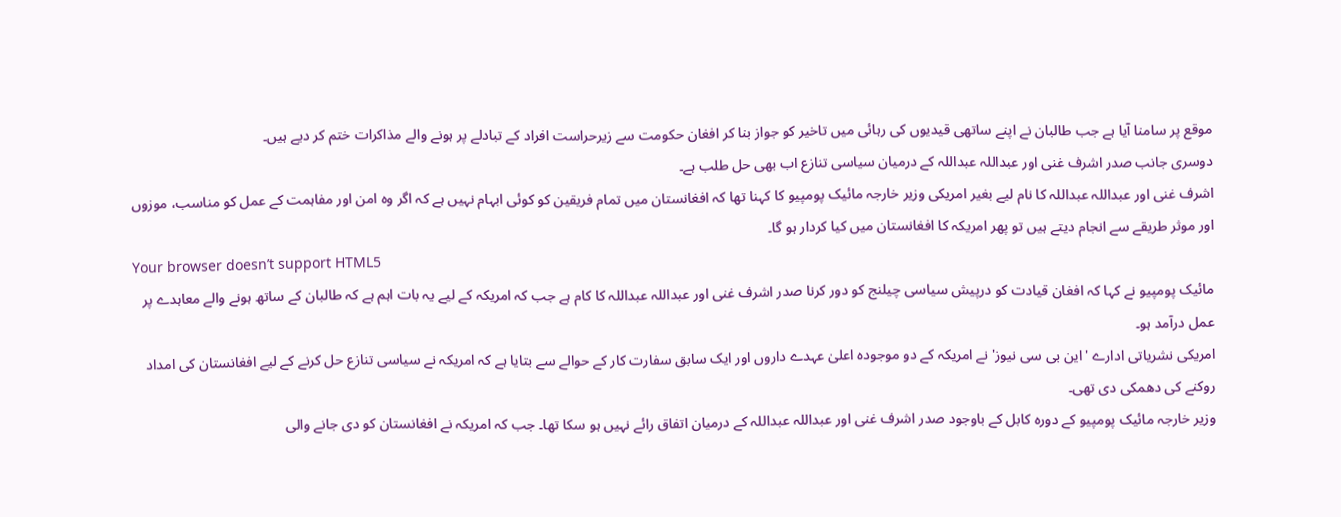موقع پر سامنا آیا ہے جب طالبان نے اپنے ساتھی قیدیوں کی رہائی میں تاخیر کو جواز بنا کر افغان حکومت سے زیرحراست افراد کے تبادلے پر ہونے والے مذاکرات ختم کر دیے ہیں۔
دوسری جانب صدر اشرف غنی اور عبداللہ عبداللہ کے درمیان سیاسی تنازع اب بھی حل طلب ہے۔
اشرف غنی اور عبداللہ عبداللہ کا نام لیے بغیر امریکی وزیر خارجہ مائیک پومپیو کا کہنا تھا کہ افغانستان میں تمام فریقین کو کوئی ابہام نہیں ہے کہ اگر وہ امن اور مفاہمت کے عمل کو مناسب، موزوں اور موثر طریقے سے انجام دیتے ہیں تو پھر امریکہ کا افغانستان میں کیا کردار ہو گا۔
Your browser doesn’t support HTML5
مائیک پومپیو نے کہا کہ افغان قیادت کو درپیش سیاسی چیلنج کو دور کرنا صدر اشرف غنی اور عبداللہ عبداللہ کا کام ہے جب کہ امریکہ کے لیے یہ بات اہم ہے کہ طالبان کے ساتھ ہونے والے معاہدے پر عمل درآمد ہو۔
امریکی نشریاتی ادارے 'این بی سی نیوز' نے امریکہ کے دو موجودہ اعلیٰ عہدے داروں اور ایک سابق سفارت کار کے حوالے سے بتایا ہے کہ امریکہ نے سیاسی تنازع حل کرنے کے لیے افغانستان کی امداد روکنے کی دھمکی دی تھی۔
وزیر خارجہ مائیک پومپیو کے دورہ کابل کے باوجود صدر اشرف غنی اور عبداللہ عبداللہ کے درمیان اتفاق رائے نہیں ہو سکا تھا۔ جب کہ امریکہ نے افغانستان کو دی جانے والی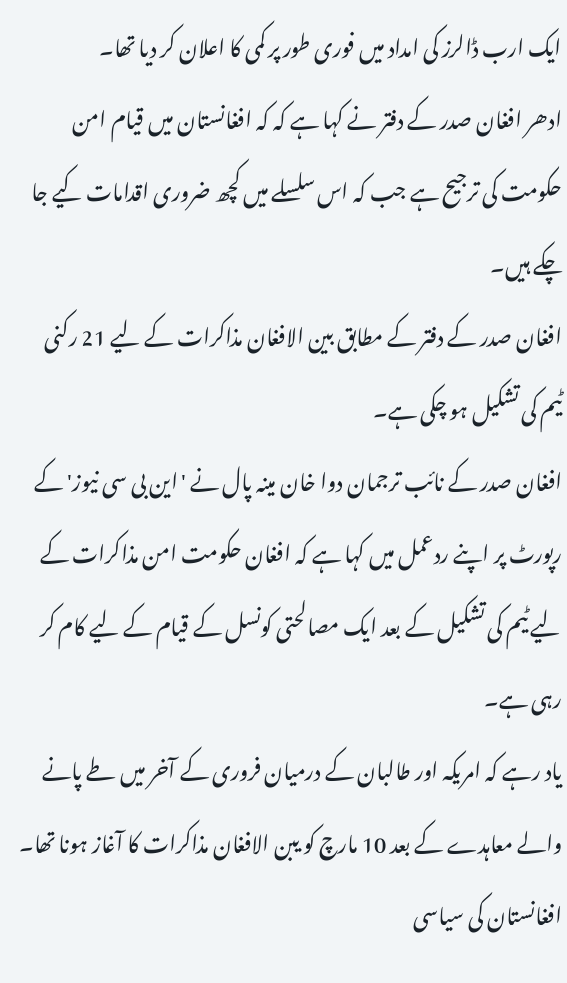ایک ارب ڈالرز کی امداد میں فوری طور پر کمی کا اعلان کر دیا تھا۔
ادھر افغان صدر کے دفتر نے کہا ہے کہ کہ افغانستان میں قیام امن حکومت کی ترجیح ہے جب کہ اس سلسلے میں کچھ ضروری اقدامات کیے جا چکے ہیں۔
افغان صدر کے دفتر کے مطابق بین الافغان مذاکرات کے لیے 21 رکنی ٹیم کی تشکیل ہو چکی ہے۔
افغان صدر کے نائب ترجمان دوا خان مینہ پال نے 'این بی سی نیوز' کے رپورٹ پر اپنے ردعمل میں کہا ہے کہ افغان حکومت امن مذاکرات کے لیے ٹیم کی تشکیل کے بعد ایک مصالحتی کونسل کے قیام کے لیے کام کر رہی ہے۔
یاد رہے کہ امریکہ اور طالبان کے درمیان فروری کے آخر میں طے پانے والے معاہدے کے بعد 10 مارچ کو یبن الافغان مذاکرات کا آغاز ہونا تھا۔
افغانستان کی سیاسی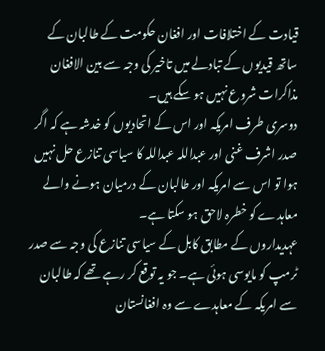قیادت کے اختلافات اور افغان حکومت کے طالبان کے ساتھ قیدیوں کے تبادلے میں تاخیر کی وجہ سے بین الافغان مذاکرات شروع نہیں ہو سکے ہیں۔
دوسری طرف امریکہ اور اس کے اتحادیوں کو خدشہ ہے کہ اگر صدر اشرف غنی اور عبداللہ عبداللہ کا سیاسی تنازع حل نہیں ہوا تو اس سے امریکہ اور طالبان کے درمیان ہونے والے معاہدے کو خطرہ لاحق ہو سکتا ہے۔
عہدیداروں کے مطابق کابل کے سیاسی تنازع کی وجہ سے صدر ٹرمپ کو مایوسی ہوئی ہے۔ جو یہ توقع کر رہے تھے کہ طالبان سے امریکہ کے معاہدے سے وہ افغانستان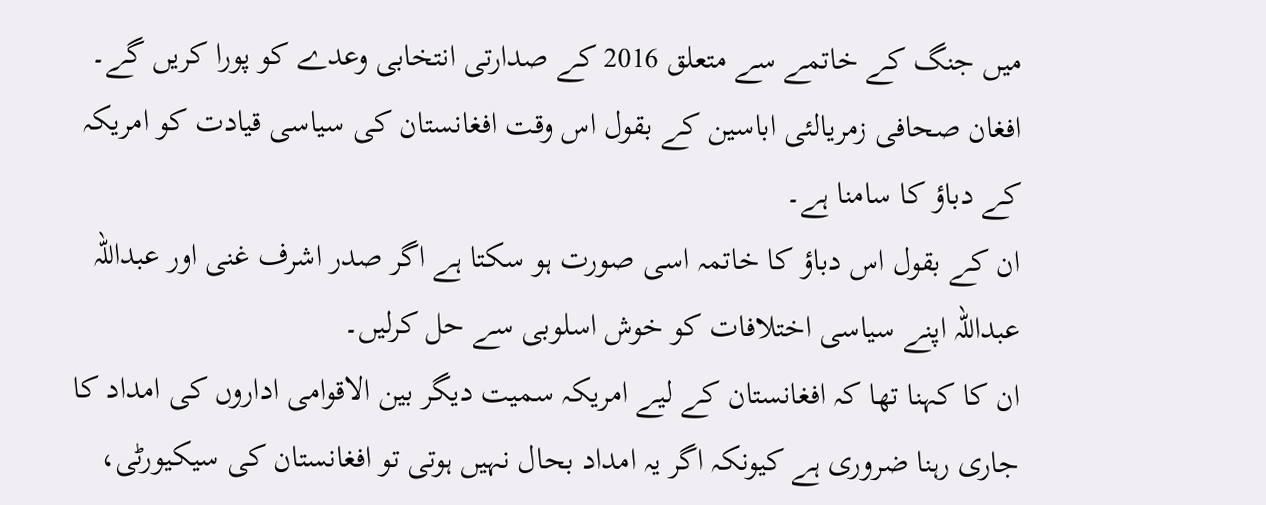میں جنگ کے خاتمے سے متعلق 2016 کے صدارتی انتخابی وعدے کو پورا کریں گے۔
افغان صحافی زمریالئی اباسین کے بقول اس وقت افغانستان کی سیاسی قیادت کو امریکہ کے دباؤ کا سامنا ہے۔
ان کے بقول اس دباؤ کا خاتمہ اسی صورت ہو سکتا ہے اگر صدر اشرف غنی اور عبداللہ عبداللہ اپنے سیاسی اختلافات کو خوش اسلوبی سے حل کرلیں۔
ان کا کہنا تھا کہ افغانستان کے لیے امریکہ سمیت دیگر بین الاقوامی اداروں کی امداد کا جاری رہنا ضروری ہے کیونکہ اگر یہ امداد بحال نہیں ہوتی تو افغانستان کی سیکیورٹی،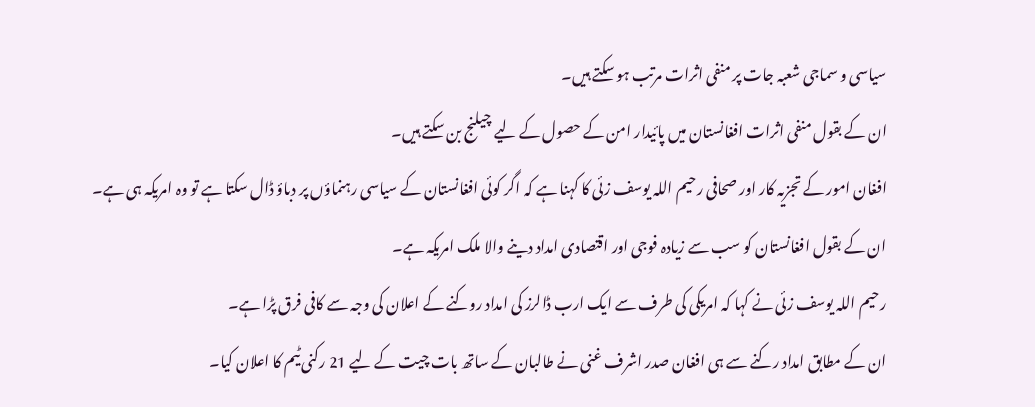سیاسی و سماجی شعبہ جات پر منفی اثرات مرتب ہو سکتے ہیں۔
ان کے بقول منفی اثرات افغانستان میں پائیدار امن کے حصول کے لیے چیلنج بن سکتے ہیں۔
افغان امور کے تجزیہ کار اور صحافی رحیم اللہ یوسف زئی کا کہنا ہے کہ اگر کوئی افغانستان کے سیاسی رہنماؤں پر دباؤ ڈال سکتا ہے تو وہ امریکہ ہی ہے۔
ان کے بقول افغانستان کو سب سے زیادہ فوجی اور اقتصادی امداد دینے والا ملک امریکہ ہے۔
رحیم اللہ یوسف زئی نے کہا کہ امریکی کی طرف سے ایک ارب ڈالرز کی امداد روکنے کے اعلان کی وجہ سے کافی فرق پڑا ہے۔
ان کے مطابق امداد رکنے سے ہی افغان صدر اشرف غنی نے طالبان کے ساتھ بات چیت کے لیے 21 رکنی ٹیم کا اعلان کیا۔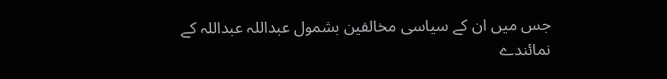جس میں ان کے سیاسی مخالفین بشمول عبداللہ عبداللہ کے نمائندے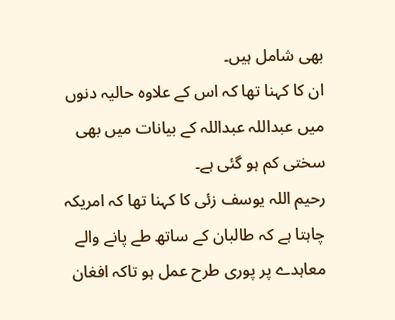بھی شامل ہیں۔
ان کا کہنا تھا کہ اس کے علاوہ حالیہ دنوں میں عبداللہ عبداللہ کے بیانات میں بھی سختی کم ہو گئی ہے۔
رحیم اللہ یوسف زئی کا کہنا تھا کہ امریکہ چاہتا ہے کہ طالبان کے ساتھ طے پانے والے معاہدے پر پوری طرح عمل ہو تاکہ افغان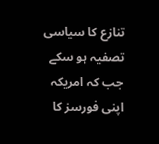تنازع کا سیاسی تصفیہ ہو سکے جب کہ امریکہ اپنی فورسز کا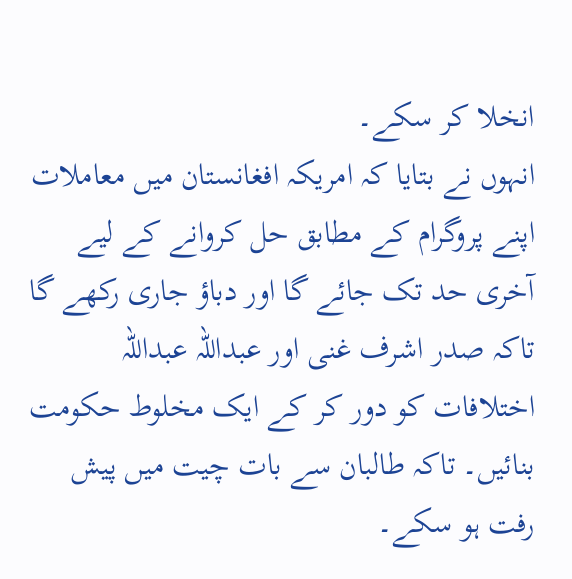انخلا کر سکے۔
انہوں نے بتایا کہ امریکہ افغانستان میں معاملات اپنے پروگرام کے مطابق حل کروانے کے لیے آخری حد تک جائے گا اور دباؤ جاری رکھے گا تاکہ صدر اشرف غنی اور عبداللہ عبداللہ اختلافات کو دور کر کے ایک مخلوط حکومت بنائیں۔ تاکہ طالبان سے بات چیت میں پیش رفت ہو سکے۔